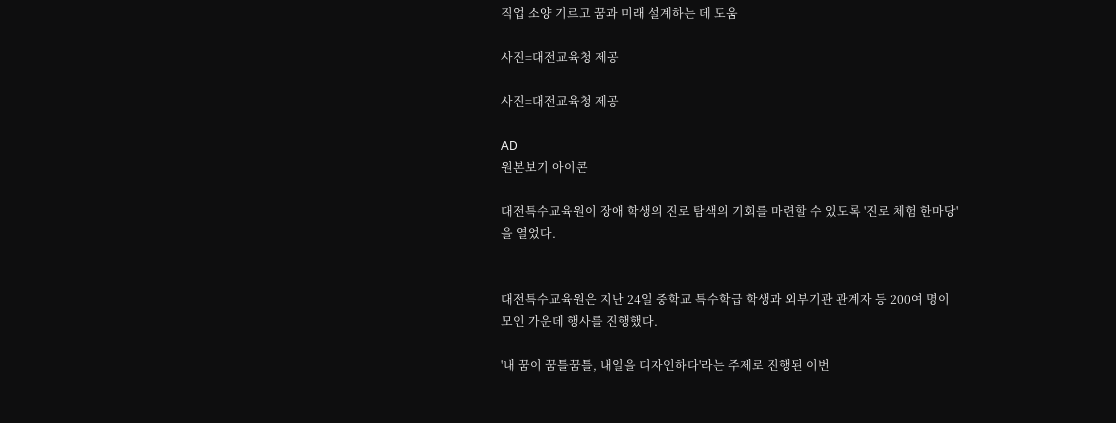직업 소양 기르고 꿈과 미래 설계하는 데 도움

사진=대전교육청 제공

사진=대전교육청 제공

AD
원본보기 아이콘

대전특수교육원이 장애 학생의 진로 탐색의 기회를 마련할 수 있도록 '진로 체험 한마당'을 열었다.


대전특수교육원은 지난 24일 중학교 특수학급 학생과 외부기관 관계자 등 200여 명이 모인 가운데 행사를 진행했다.

'내 꿈이 꿈틀꿈틀, 내일을 디자인하다'라는 주제로 진행된 이번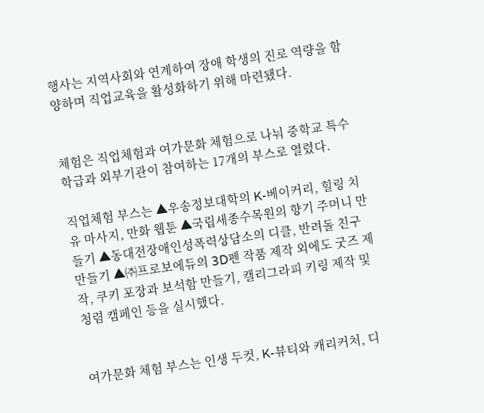행사는 지역사회와 연계하여 장애 학생의 진로 역량을 함양하며 직업교육을 활성화하기 위해 마련됐다.


체험은 직업체험과 여가문화 체험으로 나눠 중학교 특수학급과 외부기관이 참여하는 17개의 부스로 열렸다.

직업체험 부스는 ▲우송정보대학의 K-베이커리, 힐링 치유 마사지, 만화 웹툰 ▲국립세종수목원의 향기 주머니 만들기 ▲동대전장애인성폭력상담소의 디클, 반려돌 친구 만들기 ▲㈜프로보에듀의 3D펜 작품 제작 외에도 굿즈 제작, 쿠키 포장과 보석함 만들기, 캘리그라피 키링 제작 및 청렴 캠페인 등을 실시했다.


여가문화 체험 부스는 인생 두컷, K-뷰티와 캐리커처, 디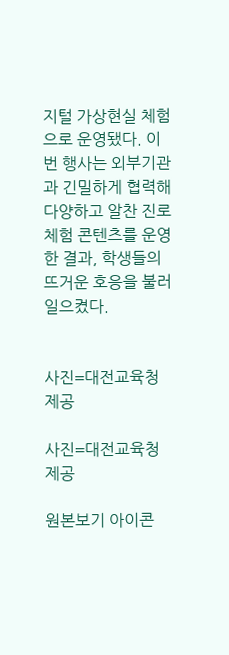지털 가상현실 체험으로 운영됐다. 이번 행사는 외부기관과 긴밀하게 협력해 다양하고 알찬 진로 체험 콘텐츠를 운영한 결과, 학생들의 뜨거운 호응을 불러일으켰다.


사진=대전교육청 제공

사진=대전교육청 제공

원본보기 아이콘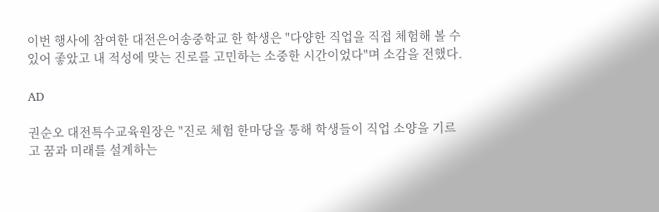이번 행사에 참여한 대전은어송중학교 한 학생은 "다양한 직업을 직접 체험해 볼 수 있어 좋았고 내 적성에 맞는 진로를 고민하는 소중한 시간이었다"며 소감을 전했다.

AD

권순오 대전특수교육원장은 "진로 체험 한마당을 통해 학생들이 직업 소양을 기르고 꿈과 미래를 설계하는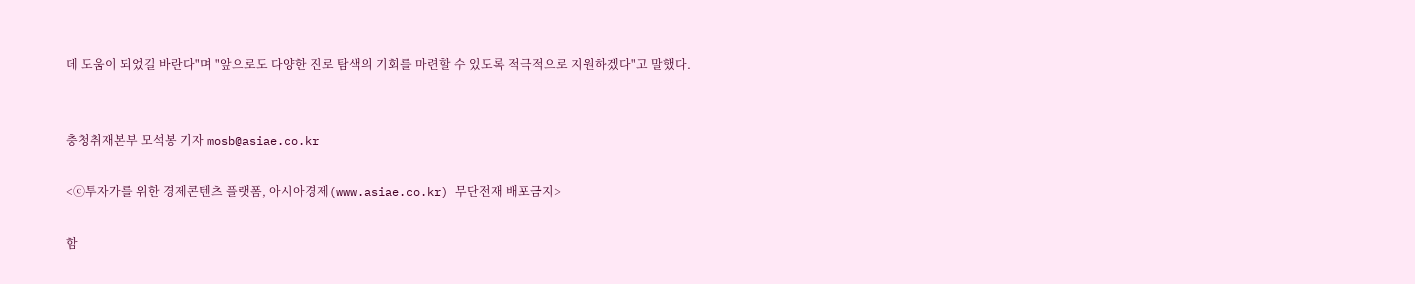데 도움이 되었길 바란다"며 "앞으로도 다양한 진로 탐색의 기회를 마련할 수 있도록 적극적으로 지원하겠다"고 말했다.


충청취재본부 모석봉 기자 mosb@asiae.co.kr

<ⓒ투자가를 위한 경제콘텐츠 플랫폼, 아시아경제(www.asiae.co.kr) 무단전재 배포금지>

함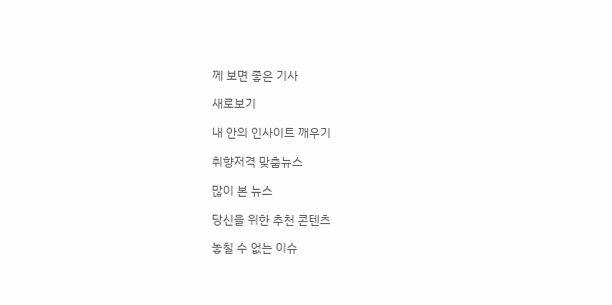께 보면 좋은 기사

새로보기

내 안의 인사이트 깨우기

취향저격 맞춤뉴스

많이 본 뉴스

당신을 위한 추천 콘텐츠

놓칠 수 없는 이슈